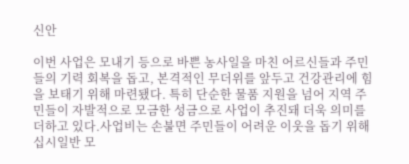신안

이번 사업은 모내기 등으로 바쁜 농사일을 마친 어르신들과 주민들의 기력 회복을 돕고, 본격적인 무더위를 앞두고 건강관리에 힘을 보태기 위해 마련됐다. 특히 단순한 물품 지원을 넘어 지역 주민들이 자발적으로 모금한 성금으로 사업이 추진돼 더욱 의미를 더하고 있다.사업비는 손불면 주민들이 어려운 이웃을 돕기 위해 십시일반 모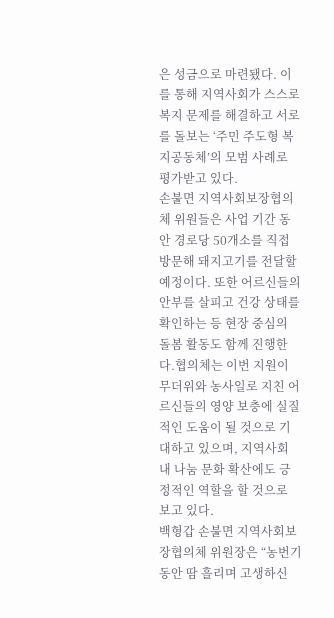은 성금으로 마련됐다. 이를 통해 지역사회가 스스로 복지 문제를 해결하고 서로를 돌보는 ‘주민 주도형 복지공동체’의 모범 사례로 평가받고 있다.
손불면 지역사회보장협의체 위원들은 사업 기간 동안 경로당 50개소를 직접 방문해 돼지고기를 전달할 예정이다. 또한 어르신들의 안부를 살피고 건강 상태를 확인하는 등 현장 중심의 돌봄 활동도 함께 진행한다.협의체는 이번 지원이 무더위와 농사일로 지친 어르신들의 영양 보충에 실질적인 도움이 될 것으로 기대하고 있으며, 지역사회 내 나눔 문화 확산에도 긍정적인 역할을 할 것으로 보고 있다.
백형갑 손불면 지역사회보장협의체 위원장은 “농번기 동안 땀 흘리며 고생하신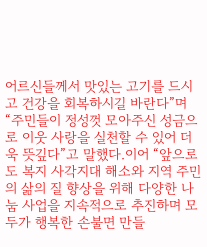어르신들께서 맛있는 고기를 드시고 건강을 회복하시길 바란다”며 “주민들이 정성껏 모아주신 성금으로 이웃 사랑을 실천할 수 있어 더욱 뜻깊다”고 말했다.이어 “앞으로도 복지 사각지대 해소와 지역 주민의 삶의 질 향상을 위해 다양한 나눔 사업을 지속적으로 추진하며 모두가 행복한 손불면 만들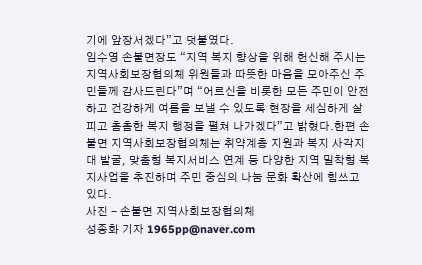기에 앞장서겠다”고 덧붙였다.
임수영 손불면장도 “지역 복지 향상을 위해 헌신해 주시는 지역사회보장협의체 위원들과 따뜻한 마음을 모아주신 주민들께 감사드린다”며 “어르신을 비롯한 모든 주민이 안전하고 건강하게 여름을 보낼 수 있도록 현장을 세심하게 살피고 촘촘한 복지 행정을 펼쳐 나가겠다”고 밝혔다.한편 손불면 지역사회보장협의체는 취약계층 지원과 복지 사각지대 발굴, 맞춤형 복지서비스 연계 등 다양한 지역 밀착형 복지사업을 추진하며 주민 중심의 나눔 문화 확산에 힘쓰고 있다.
사진 - 손불면 지역사회보장협의체
성종화 기자 1965pp@naver.com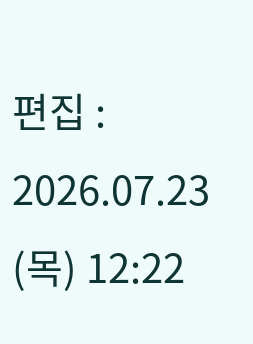편집 : 2026.07.23 (목) 12:22